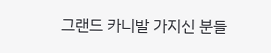그랜드 카니발 가지신 분들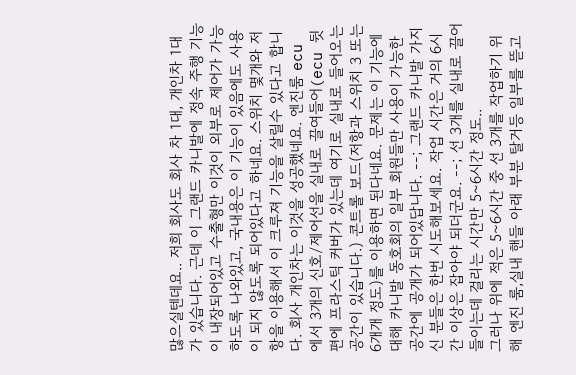많으실텐데요.. 저희 회사도 회사 차 1대, 개인차 1대가 있습니다. 근데 이 그랜드 카니발에 정속 주행 기능이 내장되어있고 수출형만 이것이 외부로 제어가 가능하도록 나와있고, 국내용은 이 기능이 있음에도 사용이 되지 않도록 되어있다고 하네요. 스위치 몇개와 저항을 이용해서 이 크루져 기능을 살릴수 있다고 합니다. 회사 개인차는 이것을 성공했네요. 엔진룸 ecu 에서 3개의 신호/제어선을 실내로 끌여들어(ecu 뒷편에 프라스틱 커버가 있는데 여기로 실내로 들어오는 공간이 있습니다.) 콘트롤 보드(저항과 스위치 3 또는 6개개 정도)를 이용하면 된다네요. 문제는 이 기능에 대해 카니발 동호회의 일부 회원들만 사용이 가능한 공간에 공개가 되어있답니다. --; 그랜드 카니발 가지신 분들은 한번 시도해보세요. 작업 시간은 거의 6시간 이상은 잡아야 되더군요. --; 선 3개를 실내로 끌어들이는데 걸리는 시간만 5~6시간 정도..
그러나 위에 적은 5~6시간 중 선 3개를 작업하기 위해 엔진 룸,실내 핸들 아래 부분 탈거등 일부를 뜯고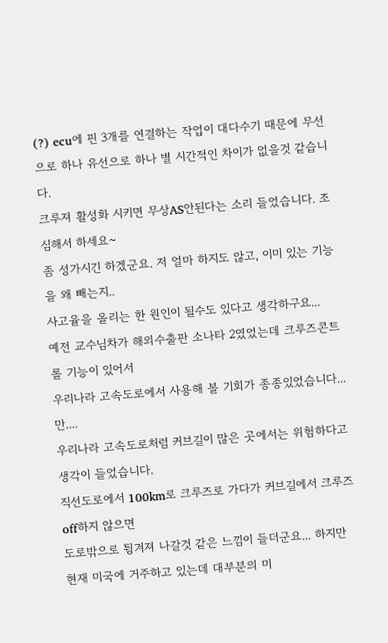(?) ecu에 핀 3개를 연결하는 작업이 대다수기 때문에 무선으로 하나 유선으로 하나 별 시간적인 차이가 없을것 같습니다.
크루져 활성화 시키면 무상AS안된다는 소리 들었습니다. 조심해서 하세요~
좀 성가시긴 하겠군요. 저 얼마 하지도 않고, 이미 있는 기능을 왜 빼는지..
사고율을 올리는 한 원인이 될수도 있다고 생각하구요...
예전 교수님차가 해외수출판 소나타 2였었는데 크루즈콘트롤 기능이 있어서
우리나라 고속도로에서 사용해 볼 기회가 종종있었습니다...만....
우리나라 고속도로처럼 커브길이 많은 곳에서는 위험하다고 생각이 들었습니다.
직선도로에서 100km로 크루즈로 가다가 커브길에서 크루즈 off하지 않으면
도로밖으로 튕겨져 나갈것 같은 느낌이 들더군요... 하지만
현재 미국에 거주하고 있는데 대부분의 미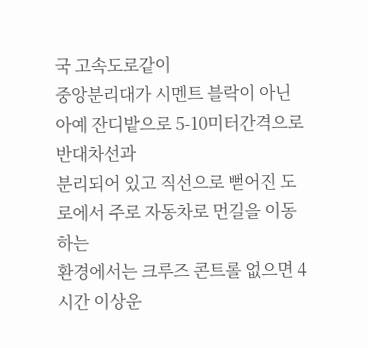국 고속도로같이
중앙분리대가 시멘트 블락이 아닌 아예 잔디밭으로 5-10미터간격으로 반대차선과
분리되어 있고 직선으로 뻗어진 도로에서 주로 자동차로 먼길을 이동하는
환경에서는 크루즈 콘트롤 없으면 4시간 이상운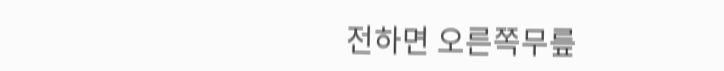전하면 오른쪽무릎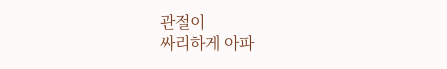관절이
싸리하게 아파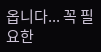옵니다... 꼭 필요한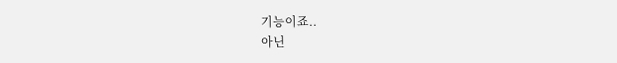기능이죠..
아닌